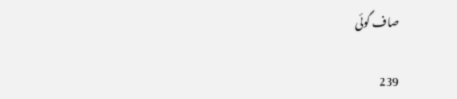صاف گوئی

239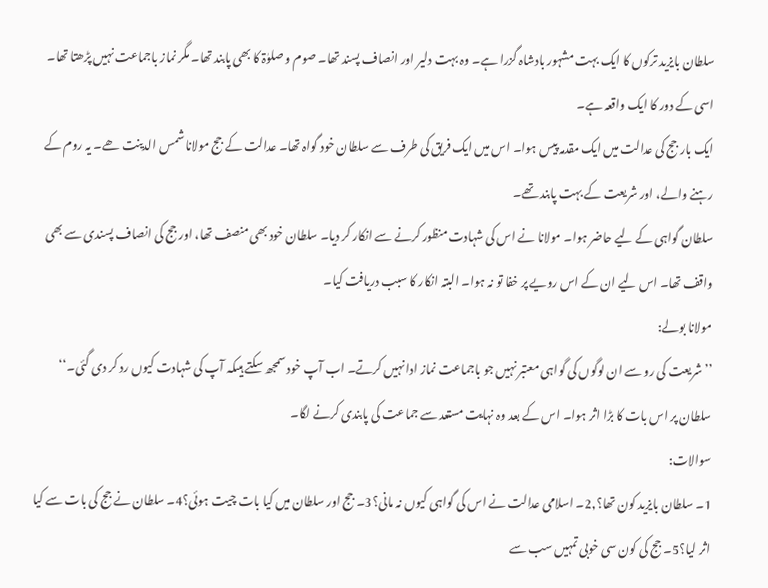سلطان بایزید ترکوں کا ایک بہت مشہور بادشاہ گزرا ہے۔ وہ بہت دلیر اور انصاف پسند تھا۔ صوم و صلوٰۃ کا بھی پابند تھا۔ مگر نماز باجماعت نہیں پڑھتا تھا۔ اسی کے دور کا ایک واقعہ ہے۔
ایک بار جج کی عدالت میں ایک مقدمہ پیس ہوا۔ اس میں ایک فریق کی طرف سے سلطان خود گواہ تھا۔ عدالت کے جج مولانا شمس الدینت ھے۔ یہ روم کے رہنے والے، اور شریعت کے بہت پابند تھے۔
سلطان گواہی کے لیے حاضر ہوا۔ مولانا نے اس کی شہادت منظور کرنے سے انکار کر دیا۔ سلطان خود بھی منصف تھا، اور جج کی انصاف پسندی سے بھی واقف تھا۔ اس لیے ان کے اس رویے پر خفا تو نہ ہوا۔ البتہ انکار کا سبب دریافت کیا۔
مولانا بولے:
’’شریعت کی رو سے ان لوگوں کی گواہی معتبر نہیں جو باجماعت نماز ادا نہیں کرتے۔ اب آپ خود سمجھ سکتے ہیںکہ آپ کی شہادت کیوں رد کر دی گئی۔‘‘
سلطان پر اس بات کا بڑا اثر ہوا۔ اس کے بعد وہ نہایت مستعد سے جماعت کی پابندی کرنے لگا۔
سوالات:
1۔ سلطان بایزید کون تھا؟,2۔ اسلامی عدالت نے اس کی گواہی کیوں نہ مانی؟3۔ جج اور سلطان میں کیا بات چیت ہوئی؟4۔ سلطان نے جج کی بات سے کیا اثر لیا؟5۔ جج کی کون سی خوبی تمہیں سب سے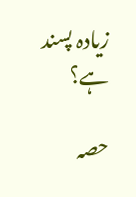زیادہ پسند ہے؟

حصہ